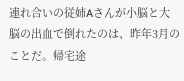連れ合いの従姉Aさんが小脳と大脳の出血で倒れたのは、昨年3月のことだ。帰宅途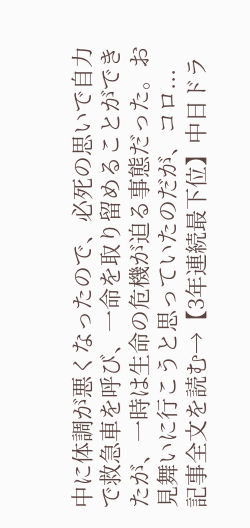中に体調が悪くなったので、必死の思いで自力で救急車を呼び、一命を取り留めることができたが、一時は生命の危機が迫る事態だった。お見舞いに行こうと思っていたのだが、コロ...
記事全文を読む→【3年連続最下位】中日ドラ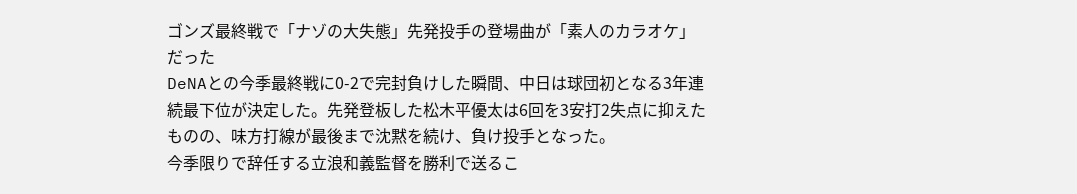ゴンズ最終戦で「ナゾの大失態」先発投手の登場曲が「素人のカラオケ」だった
DeNAとの今季最終戦に0-2で完封負けした瞬間、中日は球団初となる3年連続最下位が決定した。先発登板した松木平優太は6回を3安打2失点に抑えたものの、味方打線が最後まで沈黙を続け、負け投手となった。
今季限りで辞任する立浪和義監督を勝利で送るこ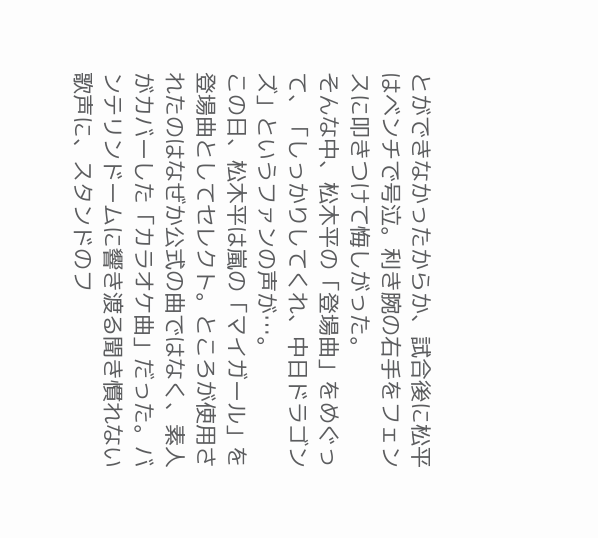とができなかったからか、試合後に松平はベンチで号泣。利き腕の右手をフェンスに叩きつけて悔しがった。
そんな中、松木平の「登場曲」をめぐって、「しっかりしてくれ、中日ドラゴンズ」というファンの声が…。
この日、松木平は嵐の「マイガール」を登場曲としてセレクト。ところが使用されたのはなぜか公式の曲ではなく、素人がカバーした「カラオケ曲」だった。バンテリンドームに響き渡る聞き慣れない歌声に、スタンドのフ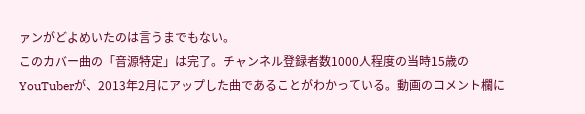ァンがどよめいたのは言うまでもない。
このカバー曲の「音源特定」は完了。チャンネル登録者数1000人程度の当時15歳のYouTuberが、2013年2月にアップした曲であることがわかっている。動画のコメント欄に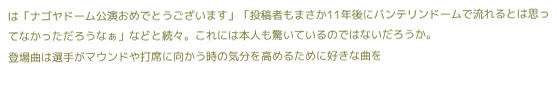は「ナゴヤドーム公演おめでとうございます」「投稿者もまさか11年後にバンテリンドームで流れるとは思ってなかっただろうなぁ」などと続々。これには本人も驚いているのではないだろうか。
登場曲は選手がマウンドや打席に向かう時の気分を高めるために好きな曲を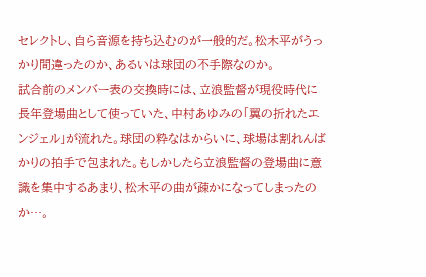セレクトし、自ら音源を持ち込むのが一般的だ。松木平がうっかり間違ったのか、あるいは球団の不手際なのか。
試合前のメンバー表の交換時には、立浪監督が現役時代に長年登場曲として使っていた、中村あゆみの「翼の折れたエンジェル」が流れた。球団の粋なはからいに、球場は割れんばかりの拍手で包まれた。もしかしたら立浪監督の登場曲に意識を集中するあまり、松木平の曲が疎かになってしまったのか…。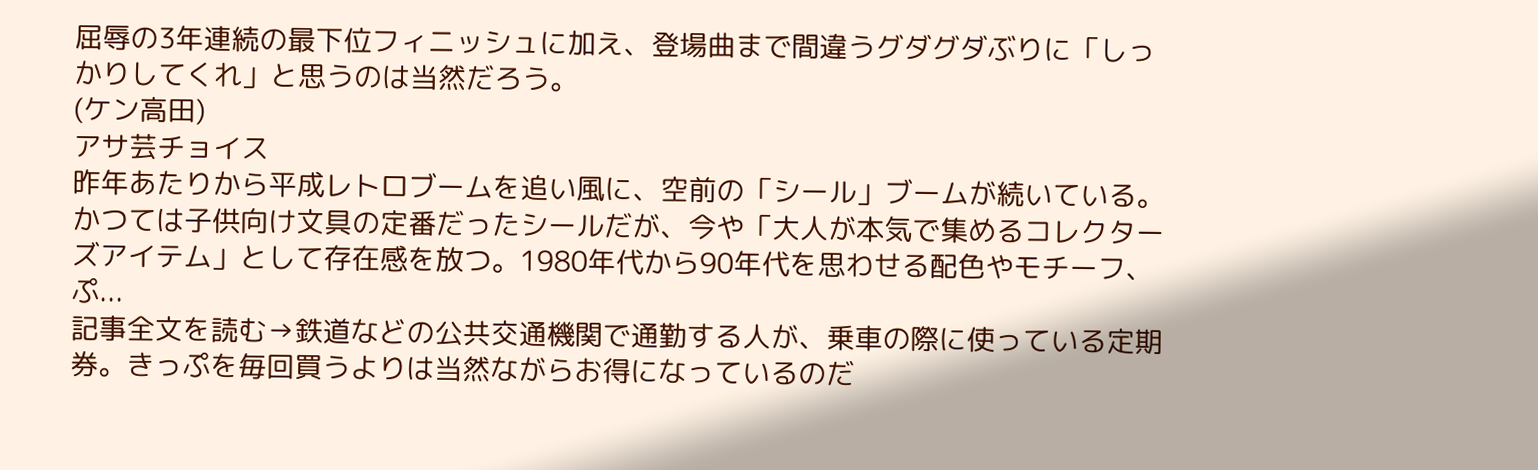屈辱の3年連続の最下位フィニッシュに加え、登場曲まで間違うグダグダぶりに「しっかりしてくれ」と思うのは当然だろう。
(ケン高田)
アサ芸チョイス
昨年あたりから平成レトロブームを追い風に、空前の「シール」ブームが続いている。かつては子供向け文具の定番だったシールだが、今や「大人が本気で集めるコレクターズアイテム」として存在感を放つ。1980年代から90年代を思わせる配色やモチーフ、ぷ...
記事全文を読む→鉄道などの公共交通機関で通勤する人が、乗車の際に使っている定期券。きっぷを毎回買うよりは当然ながらお得になっているのだ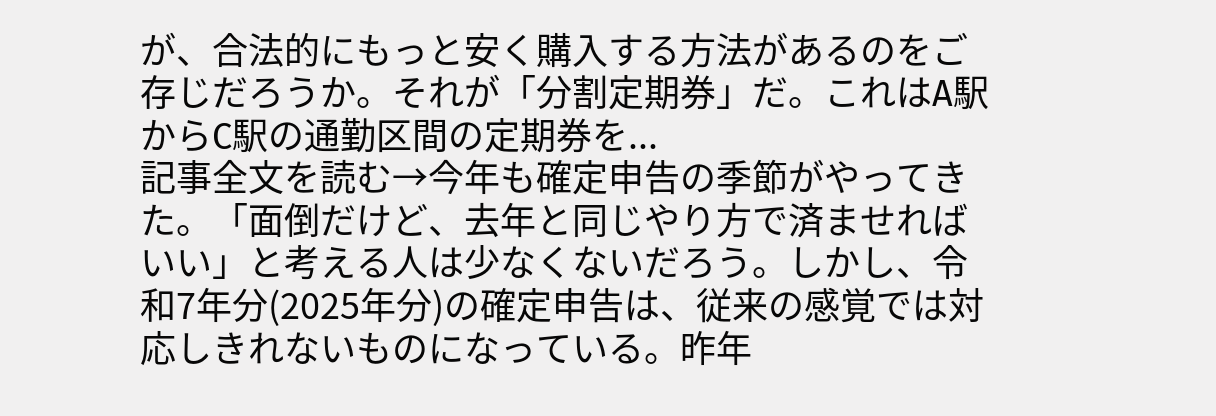が、合法的にもっと安く購入する方法があるのをご存じだろうか。それが「分割定期券」だ。これはA駅からC駅の通勤区間の定期券を...
記事全文を読む→今年も確定申告の季節がやってきた。「面倒だけど、去年と同じやり方で済ませればいい」と考える人は少なくないだろう。しかし、令和7年分(2025年分)の確定申告は、従来の感覚では対応しきれないものになっている。昨年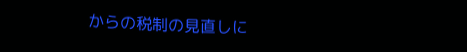からの税制の見直しに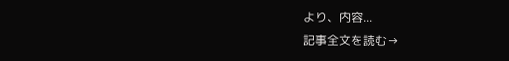より、内容...
記事全文を読む→